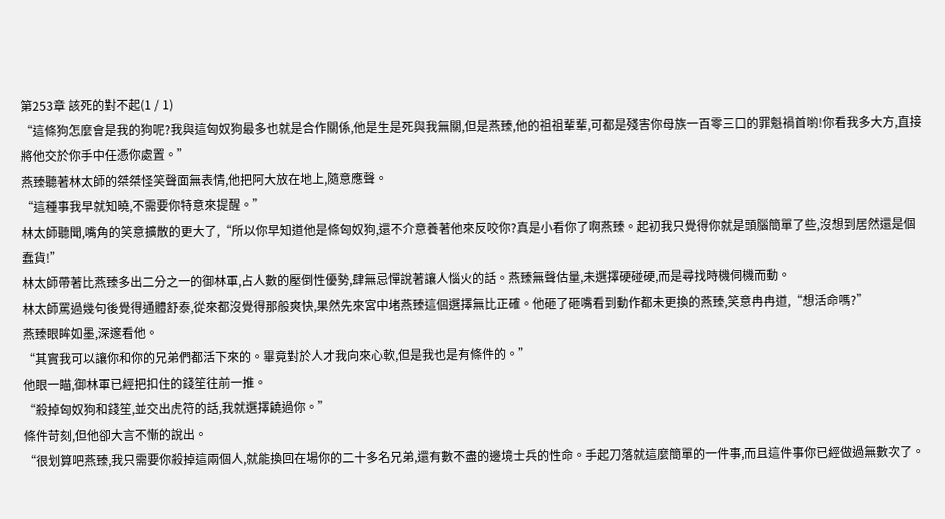第253章 該死的對不起(1 / 1)
“這條狗怎麼會是我的狗呢?我與這匈奴狗最多也就是合作關係,他是生是死與我無關,但是燕臻,他的祖祖輩輩,可都是殘害你母族一百零三口的罪魁禍首喲!你看我多大方,直接將他交於你手中任憑你處置。”
燕臻聽著林太師的桀桀怪笑聲面無表情,他把阿大放在地上,隨意應聲。
“這種事我早就知曉,不需要你特意來提醒。”
林太師聽聞,嘴角的笑意擴散的更大了,“所以你早知道他是條匈奴狗,還不介意養著他來反咬你?真是小看你了啊燕臻。起初我只覺得你就是頭腦簡單了些,沒想到居然還是個蠢貨!”
林太師帶著比燕臻多出二分之一的御林軍,占人數的壓倒性優勢,肆無忌憚說著讓人惱火的話。燕臻無聲估量,未選擇硬碰硬,而是尋找時機伺機而動。
林太師罵過幾句後覺得通體舒泰,從來都沒覺得那般爽快,果然先來宮中堵燕臻這個選擇無比正確。他砸了砸嘴看到動作都未更換的燕臻,笑意冉冉道,“想活命嗎?”
燕臻眼眸如墨,深邃看他。
“其實我可以讓你和你的兄弟們都活下來的。畢竟對於人才我向來心軟,但是我也是有條件的。”
他眼一瞄,御林軍已經把扣住的錢笙往前一推。
“殺掉匈奴狗和錢笙,並交出虎符的話,我就選擇饒過你。”
條件苛刻,但他卻大言不慚的說出。
“很划算吧燕臻,我只需要你殺掉這兩個人,就能換回在場你的二十多名兄弟,還有數不盡的邊境士兵的性命。手起刀落就這麼簡單的一件事,而且這件事你已經做過無數次了。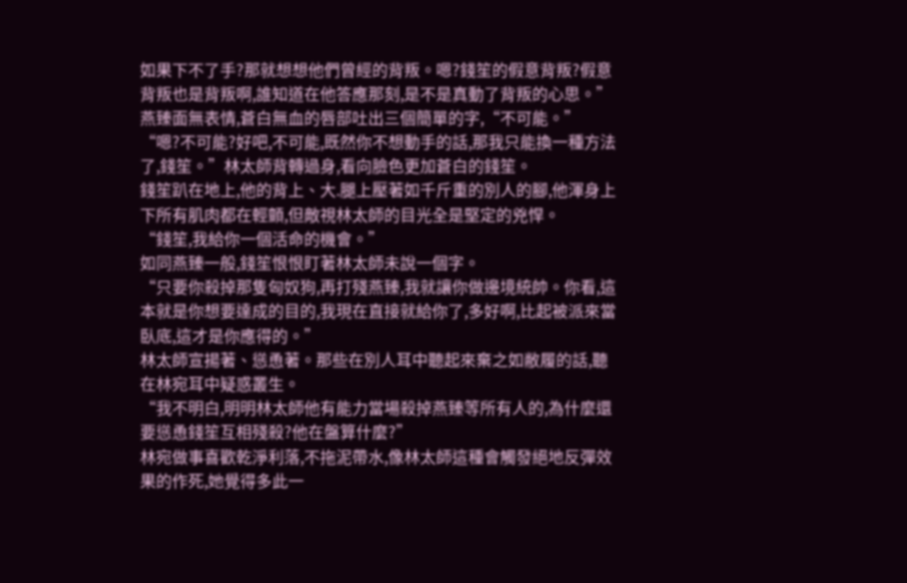如果下不了手?那就想想他們曾經的背叛。嗯?錢笙的假意背叛?假意背叛也是背叛啊,誰知道在他答應那刻,是不是真動了背叛的心思。”
燕臻面無表情,蒼白無血的唇部吐出三個簡單的字,“不可能。”
“嗯?不可能?好吧,不可能,既然你不想動手的話,那我只能換一種方法了,錢笙。”林太師背轉過身,看向臉色更加蒼白的錢笙。
錢笙趴在地上,他的背上、大.腿上壓著如千斤重的別人的腳,他渾身上下所有肌肉都在輕顫,但敵視林太師的目光全是堅定的兇悍。
“錢笙,我給你一個活命的機會。”
如同燕臻一般,錢笙恨恨盯著林太師未說一個字。
“只要你殺掉那隻匈奴狗,再打殘燕臻,我就讓你做邊境統帥。你看,這本就是你想要達成的目的,我現在直接就給你了,多好啊,比起被派來當臥底,這才是你應得的。”
林太師宣揚著、慫恿著。那些在別人耳中聽起來棄之如敝履的話,聽在林宛耳中疑惑叢生。
“我不明白,明明林太師他有能力當場殺掉燕臻等所有人的,為什麼還要慫恿錢笙互相殘殺?他在盤算什麼?”
林宛做事喜歡乾淨利落,不拖泥帶水,像林太師這種會觸發絕地反彈效果的作死,她覺得多此一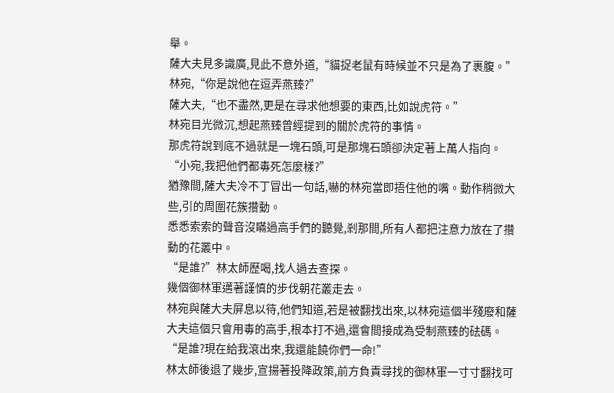舉。
薩大夫見多識廣,見此不意外道,“貓捉老鼠有時候並不只是為了裹腹。”
林宛,“你是說他在逗弄燕臻?”
薩大夫,“也不盡然,更是在尋求他想要的東西,比如說虎符。”
林宛目光微沉,想起燕臻曾經提到的關於虎符的事情。
那虎符說到底不過就是一塊石頭,可是那塊石頭卻決定著上萬人指向。
“小宛,我把他們都毒死怎麼樣?”
猶豫間,薩大夫冷不丁冒出一句話,嚇的林宛當即捂住他的嘴。動作稍微大些,引的周圍花簇攢動。
悉悉索索的聲音沒瞞過高手們的聽覺,剎那間,所有人都把注意力放在了攢動的花叢中。
“是誰?”林太師歷喝,找人過去查探。
幾個御林軍邁著謹慎的步伐朝花叢走去。
林宛與薩大夫屏息以待,他們知道,若是被翻找出來,以林宛這個半殘廢和薩大夫這個只會用毒的高手,根本打不過,還會間接成為受制燕臻的砝碼。
“是誰?現在給我滾出來,我還能饒你們一命!”
林太師後退了幾步,宣揚著投降政策,前方負責尋找的御林軍一寸寸翻找可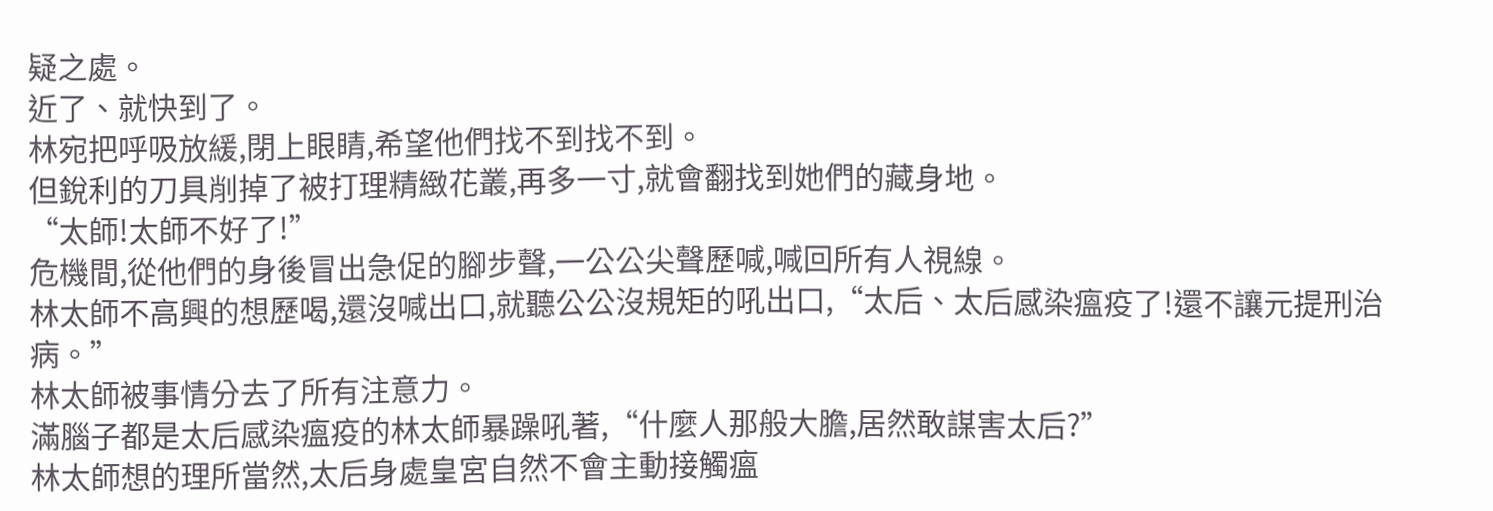疑之處。
近了、就快到了。
林宛把呼吸放緩,閉上眼睛,希望他們找不到找不到。
但銳利的刀具削掉了被打理精緻花叢,再多一寸,就會翻找到她們的藏身地。
“太師!太師不好了!”
危機間,從他們的身後冒出急促的腳步聲,一公公尖聲歷喊,喊回所有人視線。
林太師不高興的想歷喝,還沒喊出口,就聽公公沒規矩的吼出口,“太后、太后感染瘟疫了!還不讓元提刑治病。”
林太師被事情分去了所有注意力。
滿腦子都是太后感染瘟疫的林太師暴躁吼著,“什麼人那般大膽,居然敢謀害太后?”
林太師想的理所當然,太后身處皇宮自然不會主動接觸瘟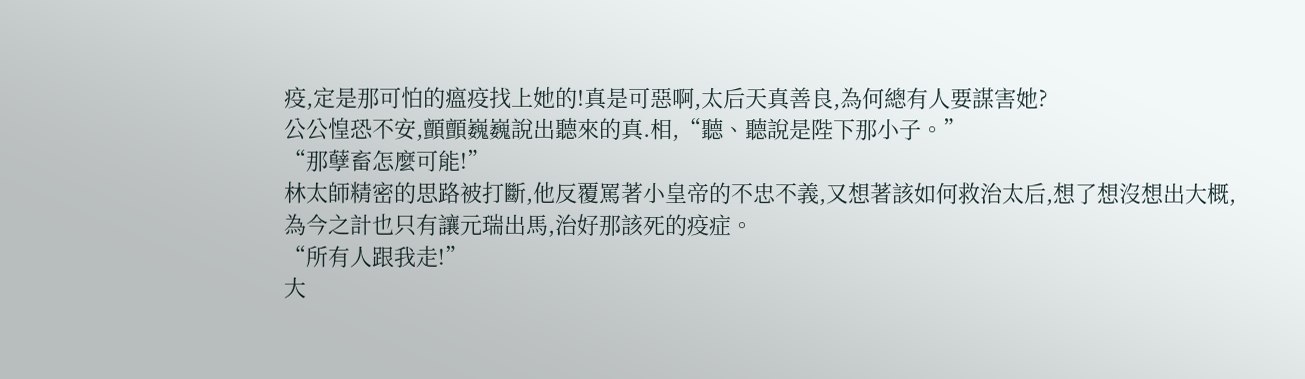疫,定是那可怕的瘟疫找上她的!真是可惡啊,太后天真善良,為何總有人要謀害她?
公公惶恐不安,顫顫巍巍說出聽來的真.相,“聽、聽說是陛下那小子。”
“那孽畜怎麼可能!”
林太師精密的思路被打斷,他反覆罵著小皇帝的不忠不義,又想著該如何救治太后,想了想沒想出大概,為今之計也只有讓元瑞出馬,治好那該死的疫症。
“所有人跟我走!”
大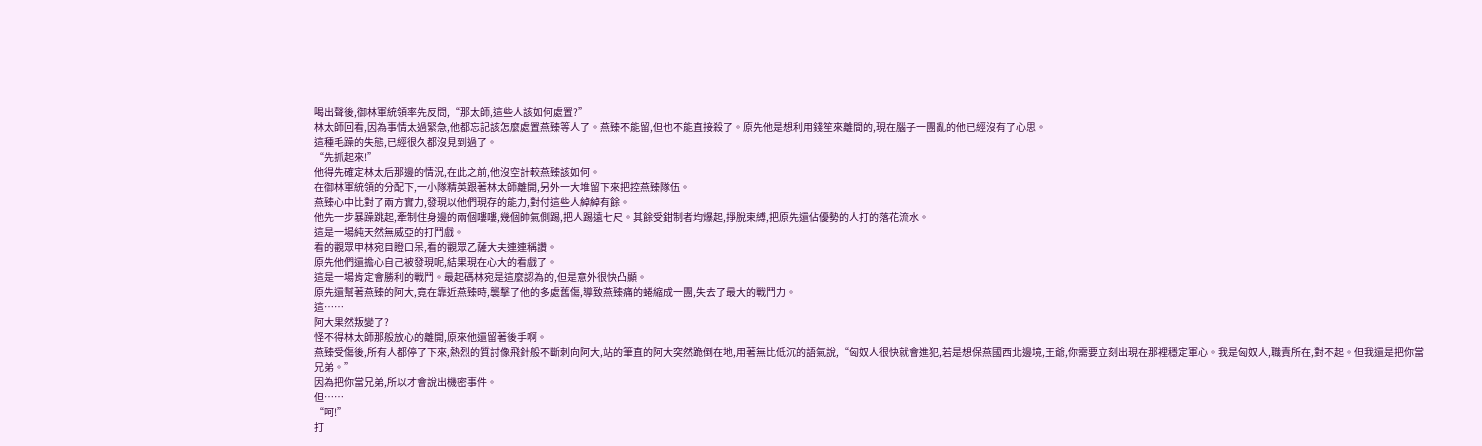喝出聲後,御林軍統領率先反問,“那太師,這些人該如何處置?”
林太師回看,因為事情太過緊急,他都忘記該怎麼處置燕臻等人了。燕臻不能留,但也不能直接殺了。原先他是想利用錢笙來離間的,現在腦子一團亂的他已經沒有了心思。
這種毛躁的失態,已經很久都沒見到過了。
“先抓起來!”
他得先確定林太后那邊的情況,在此之前,他沒空計較燕臻該如何。
在御林軍統領的分配下,一小隊精英跟著林太師離開,另外一大堆留下來把控燕臻隊伍。
燕臻心中比對了兩方實力,發現以他們現存的能力,對付這些人綽綽有餘。
他先一步暴躁跳起,牽制住身邊的兩個嘍嘍,幾個帥氣側踢,把人踢遠七尺。其餘受鉗制者均爆起,掙脫束縛,把原先還佔優勢的人打的落花流水。
這是一場純天然無威亞的打鬥戲。
看的觀眾甲林宛目瞪口呆,看的觀眾乙薩大夫連連稱讚。
原先他們還擔心自己被發現呢,結果現在心大的看戲了。
這是一場肯定會勝利的戰鬥。最起碼林宛是這麼認為的,但是意外很快凸顯。
原先還幫著燕臻的阿大,竟在靠近燕臻時,襲擊了他的多處舊傷,導致燕臻痛的蜷縮成一團,失去了最大的戰鬥力。
這……
阿大果然叛變了?
怪不得林太師那般放心的離開,原來他還留著後手啊。
燕臻受傷後,所有人都停了下來,熱烈的質討像飛針般不斷刺向阿大,站的筆直的阿大突然跪倒在地,用著無比低沉的語氣說,“匈奴人很快就會進犯,若是想保燕國西北邊境,王爺,你需要立刻出現在那裡穩定軍心。我是匈奴人,職責所在,對不起。但我還是把你當兄弟。”
因為把你當兄弟,所以才會說出機密事件。
但……
“呵!”
打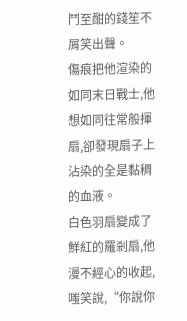鬥至酣的錢笙不屑笑出聲。
傷痕把他渲染的如同末日戰士,他想如同往常般揮扇,卻發現扇子上沾染的全是黏稠的血液。
白色羽扇變成了鮮紅的羅剎扇,他漫不經心的收起,嗤笑說,“你說你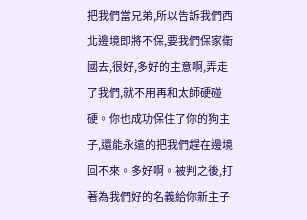把我們當兄弟,所以告訴我們西北邊境即將不保,要我們保家衛國去,很好,多好的主意啊,弄走了我們,就不用再和太師硬碰硬。你也成功保住了你的狗主子,還能永遠的把我們趕在邊境回不來。多好啊。被判之後,打著為我們好的名義給你新主子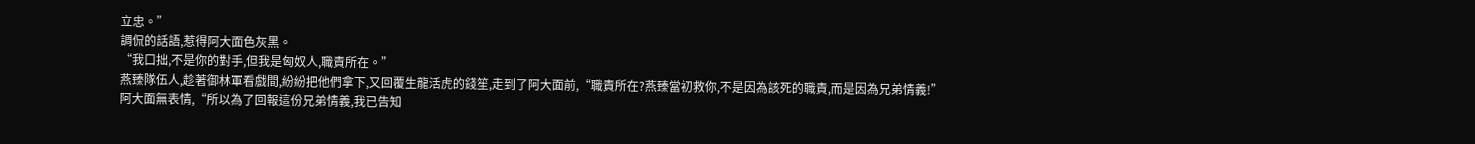立忠。”
調侃的話語,惹得阿大面色灰黑。
“我口拙,不是你的對手,但我是匈奴人,職責所在。”
燕臻隊伍人,趁著御林軍看戲間,紛紛把他們拿下,又回覆生龍活虎的錢笙,走到了阿大面前,“職責所在?燕臻當初救你,不是因為該死的職責,而是因為兄弟情義!”
阿大面無表情,“所以為了回報這份兄弟情義,我已告知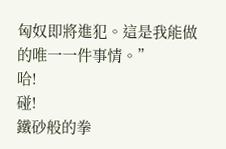匈奴即將進犯。這是我能做的唯一一件事情。”
哈!
碰!
鐵砂般的拳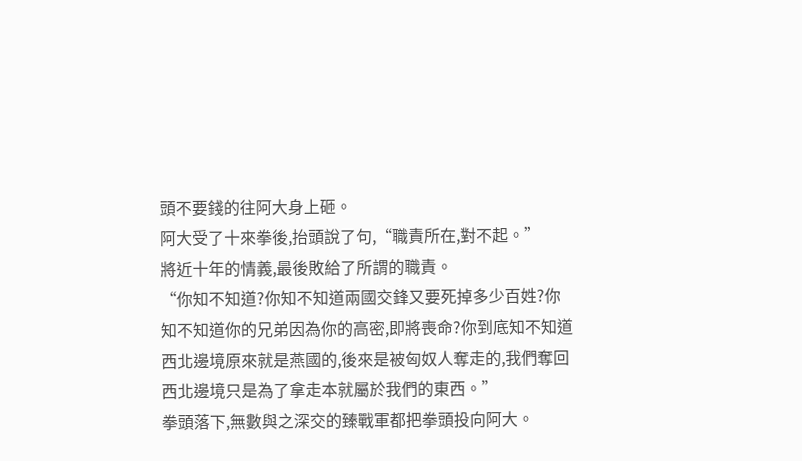頭不要錢的往阿大身上砸。
阿大受了十來拳後,抬頭說了句,“職責所在,對不起。”
將近十年的情義,最後敗給了所謂的職責。
“你知不知道?你知不知道兩國交鋒又要死掉多少百姓?你知不知道你的兄弟因為你的高密,即將喪命?你到底知不知道西北邊境原來就是燕國的,後來是被匈奴人奪走的,我們奪回西北邊境只是為了拿走本就屬於我們的東西。”
拳頭落下,無數與之深交的臻戰軍都把拳頭投向阿大。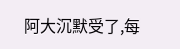阿大沉默受了,每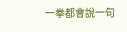一拳都會說一句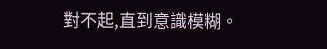對不起,直到意識模糊。